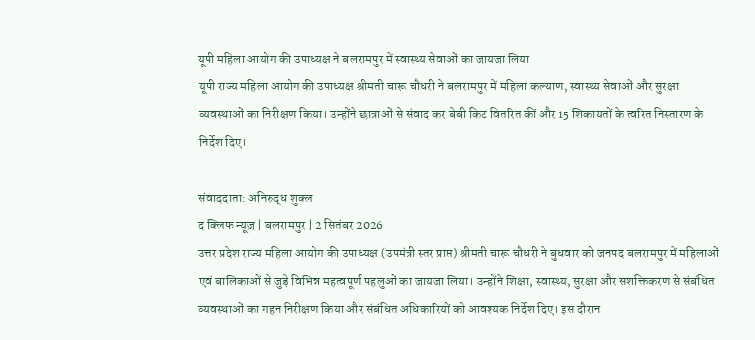यूपी महिला आयोग की उपाध्यक्ष ने बलरामपुर में स्वास्थ्य सेवाओं का जायजा लिया
यूपी राज्य महिला आयोग की उपाध्यक्ष श्रीमती चारू चौधरी ने बलरामपुर में महिला कल्याण, स्वास्थ्य सेवाओं और सुरक्षा व्यवस्थाओं का निरीक्षण किया। उन्होंने छात्राओं से संवाद कर बेबी किट वितरित कीं और 15 शिकायतों के त्वरित निस्तारण के निर्देश दिए।

संवाददाता: अनिरुद्ध शुक्ल
द क्लिफ न्यूज़ | बलरामपुर | 2 सितंबर 2026
उत्तर प्रदेश राज्य महिला आयोग की उपाध्यक्ष (उपमंत्री स्तर प्राप्त) श्रीमती चारू चौधरी ने बुधवार को जनपद बलरामपुर में महिलाओं एवं बालिकाओं से जुड़े विभिन्न महत्वपूर्ण पहलुओं का जायजा लिया। उन्होंने शिक्षा, स्वास्थ्य, सुरक्षा और सशक्तिकरण से संबंधित व्यवस्थाओं का गहन निरीक्षण किया और संबंधित अधिकारियों को आवश्यक निर्देश दिए। इस दौरान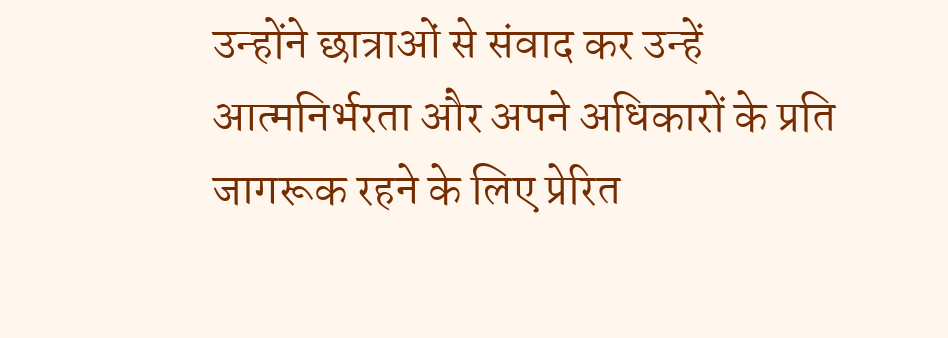उन्होंने छात्राओं से संवाद कर उन्हें आत्मनिर्भरता और अपने अधिकारों के प्रति जागरूक रहने के लिए प्रेरित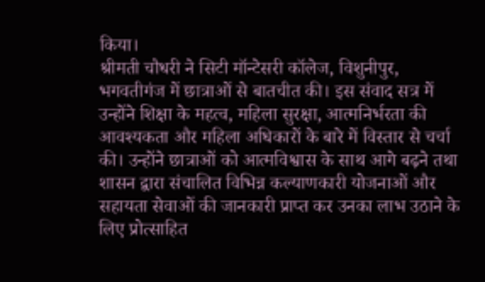किया।
श्रीमती चौधरी ने सिटी मॉन्टेसरी कॉलेज, विशुनीपुर, भगवतीगंज में छात्राओं से बातचीत की। इस संवाद सत्र में उन्होंने शिक्षा के महत्व, महिला सुरक्षा, आत्मनिर्भरता की आवश्यकता और महिला अधिकारों के बारे में विस्तार से चर्चा की। उन्होंने छात्राओं को आत्मविश्वास के साथ आगे बढ़ने तथा शासन द्वारा संचालित विभिन्न कल्याणकारी योजनाओं और सहायता सेवाओं की जानकारी प्राप्त कर उनका लाभ उठाने के लिए प्रोत्साहित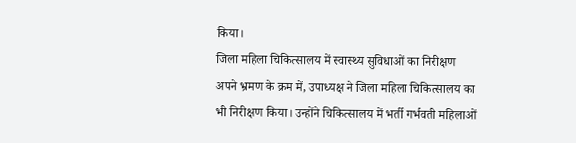किया।
जिला महिला चिकित्सालय में स्वास्थ्य सुविधाओं का निरीक्षण
अपने भ्रमण के क्रम में, उपाध्यक्ष ने जिला महिला चिकित्सालय का भी निरीक्षण किया। उन्होंने चिकित्सालय में भर्ती गर्भवती महिलाओं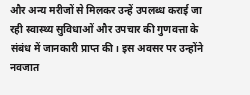और अन्य मरीजों से मिलकर उन्हें उपलब्ध कराई जा रही स्वास्थ्य सुविधाओं और उपचार की गुणवत्ता के संबंध में जानकारी प्राप्त की। इस अवसर पर उन्होंने नवजात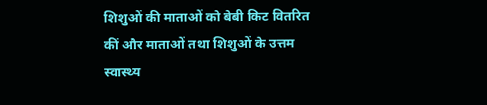शिशुओं की माताओं को बेबी किट वितरित कीं और माताओं तथा शिशुओं के उत्तम स्वास्थ्य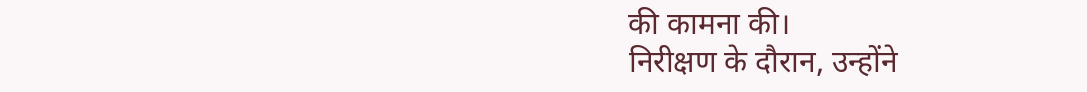की कामना की।
निरीक्षण के दौरान, उन्होंने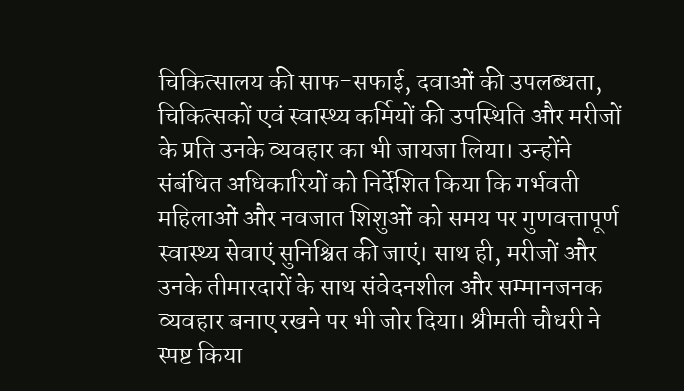चिकित्सालय की साफ-सफाई, दवाओं की उपलब्धता, चिकित्सकों एवं स्वास्थ्य कर्मियों की उपस्थिति और मरीजों के प्रति उनके व्यवहार का भी जायजा लिया। उन्होंने संबंधित अधिकारियों को निर्देशित किया कि गर्भवती महिलाओं और नवजात शिशुओं को समय पर गुणवत्तापूर्ण स्वास्थ्य सेवाएं सुनिश्चित की जाएं। साथ ही, मरीजों और उनके तीमारदारों के साथ संवेदनशील और सम्मानजनक व्यवहार बनाए रखने पर भी जोर दिया। श्रीमती चौधरी ने स्पष्ट किया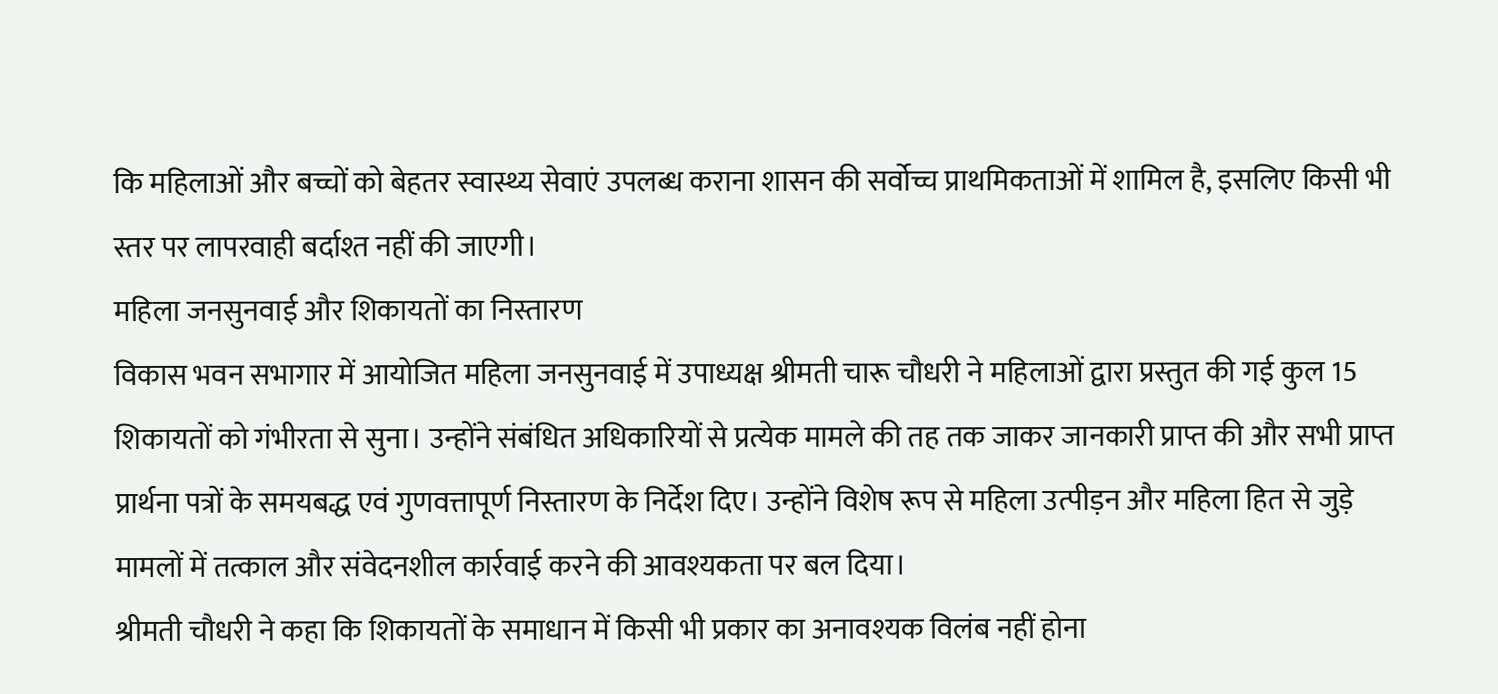कि महिलाओं और बच्चों को बेहतर स्वास्थ्य सेवाएं उपलब्ध कराना शासन की सर्वोच्च प्राथमिकताओं में शामिल है, इसलिए किसी भी स्तर पर लापरवाही बर्दाश्त नहीं की जाएगी।
महिला जनसुनवाई और शिकायतों का निस्तारण
विकास भवन सभागार में आयोजित महिला जनसुनवाई में उपाध्यक्ष श्रीमती चारू चौधरी ने महिलाओं द्वारा प्रस्तुत की गई कुल 15 शिकायतों को गंभीरता से सुना। उन्होंने संबंधित अधिकारियों से प्रत्येक मामले की तह तक जाकर जानकारी प्राप्त की और सभी प्राप्त प्रार्थना पत्रों के समयबद्ध एवं गुणवत्तापूर्ण निस्तारण के निर्देश दिए। उन्होंने विशेष रूप से महिला उत्पीड़न और महिला हित से जुड़े मामलों में तत्काल और संवेदनशील कार्रवाई करने की आवश्यकता पर बल दिया।
श्रीमती चौधरी ने कहा कि शिकायतों के समाधान में किसी भी प्रकार का अनावश्यक विलंब नहीं होना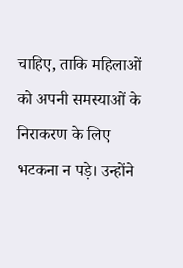चाहिए, ताकि महिलाओं को अपनी समस्याओं के निराकरण के लिए भटकना न पड़े। उन्होंने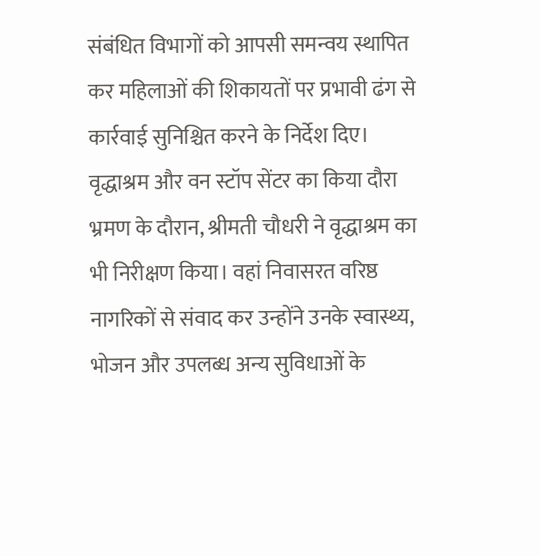संबंधित विभागों को आपसी समन्वय स्थापित कर महिलाओं की शिकायतों पर प्रभावी ढंग से कार्रवाई सुनिश्चित करने के निर्देश दिए।
वृद्धाश्रम और वन स्टॉप सेंटर का किया दौरा
भ्रमण के दौरान, श्रीमती चौधरी ने वृद्धाश्रम का भी निरीक्षण किया। वहां निवासरत वरिष्ठ नागरिकों से संवाद कर उन्होंने उनके स्वास्थ्य, भोजन और उपलब्ध अन्य सुविधाओं के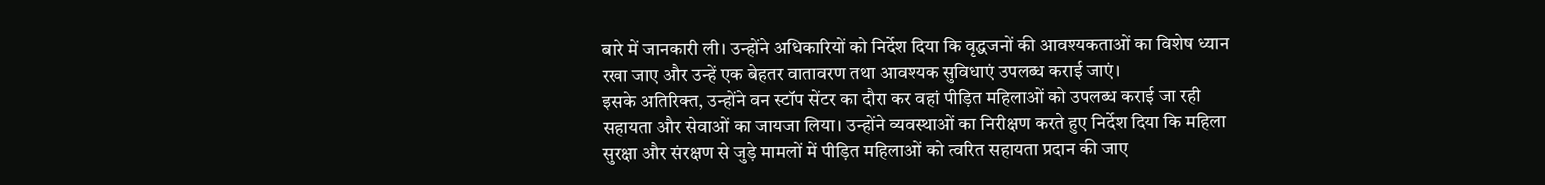बारे में जानकारी ली। उन्होंने अधिकारियों को निर्देश दिया कि वृद्धजनों की आवश्यकताओं का विशेष ध्यान रखा जाए और उन्हें एक बेहतर वातावरण तथा आवश्यक सुविधाएं उपलब्ध कराई जाएं।
इसके अतिरिक्त, उन्होंने वन स्टॉप सेंटर का दौरा कर वहां पीड़ित महिलाओं को उपलब्ध कराई जा रही सहायता और सेवाओं का जायजा लिया। उन्होंने व्यवस्थाओं का निरीक्षण करते हुए निर्देश दिया कि महिला सुरक्षा और संरक्षण से जुड़े मामलों में पीड़ित महिलाओं को त्वरित सहायता प्रदान की जाए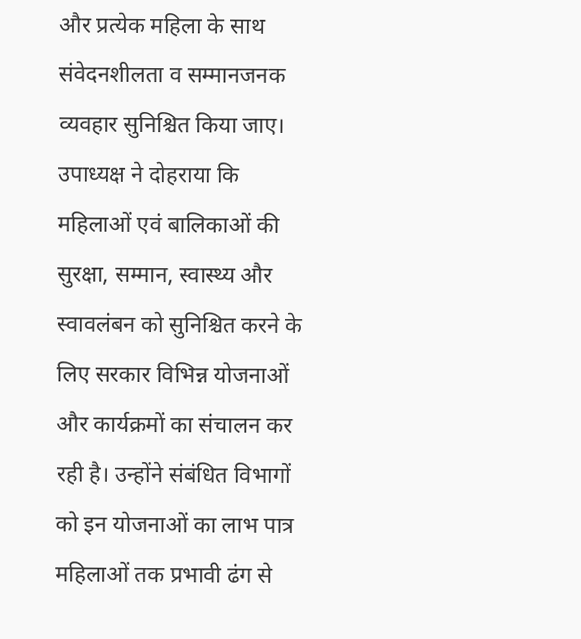और प्रत्येक महिला के साथ संवेदनशीलता व सम्मानजनक व्यवहार सुनिश्चित किया जाए।
उपाध्यक्ष ने दोहराया कि महिलाओं एवं बालिकाओं की सुरक्षा, सम्मान, स्वास्थ्य और स्वावलंबन को सुनिश्चित करने के लिए सरकार विभिन्न योजनाओं और कार्यक्रमों का संचालन कर रही है। उन्होंने संबंधित विभागों को इन योजनाओं का लाभ पात्र महिलाओं तक प्रभावी ढंग से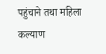पहुंचाने तथा महिला कल्याण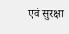एवं सुरक्षा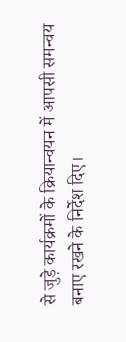से जुड़े कार्यक्रमों के क्रियान्वयन में आपसी समन्वय बनाए रखने के निर्देश दिए।